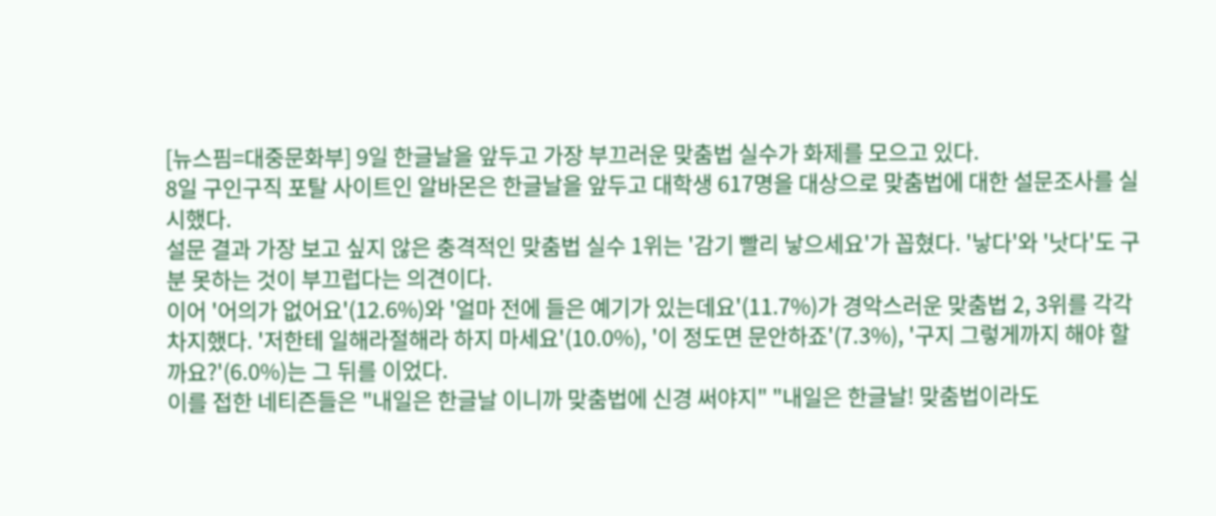[뉴스핌=대중문화부] 9일 한글날을 앞두고 가장 부끄러운 맞춤법 실수가 화제를 모으고 있다.
8일 구인구직 포탈 사이트인 알바몬은 한글날을 앞두고 대학생 617명을 대상으로 맞춤법에 대한 설문조사를 실시했다.
설문 결과 가장 보고 싶지 않은 충격적인 맞춤법 실수 1위는 '감기 빨리 낳으세요'가 꼽혔다. '낳다'와 '낫다'도 구분 못하는 것이 부끄럽다는 의견이다.
이어 '어의가 없어요'(12.6%)와 '얼마 전에 들은 예기가 있는데요'(11.7%)가 경악스러운 맞춤법 2, 3위를 각각 차지했다. '저한테 일해라절해라 하지 마세요'(10.0%), '이 정도면 문안하죠'(7.3%), '구지 그렇게까지 해야 할까요?'(6.0%)는 그 뒤를 이었다.
이를 접한 네티즌들은 "내일은 한글날 이니까 맞춤법에 신경 써야지" "내일은 한글날! 맞춤법이라도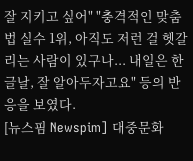잘 지키고 싶어" "충격적인 맞춤법 실수 1위, 아직도 저런 걸 헷갈리는 사람이 있구나... 내일은 한글날, 잘 알아두자고요" 등의 반응을 보였다.
[뉴스핌 Newspim] 대중문화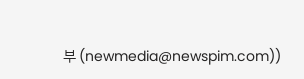부 (newmedia@newspim.com))